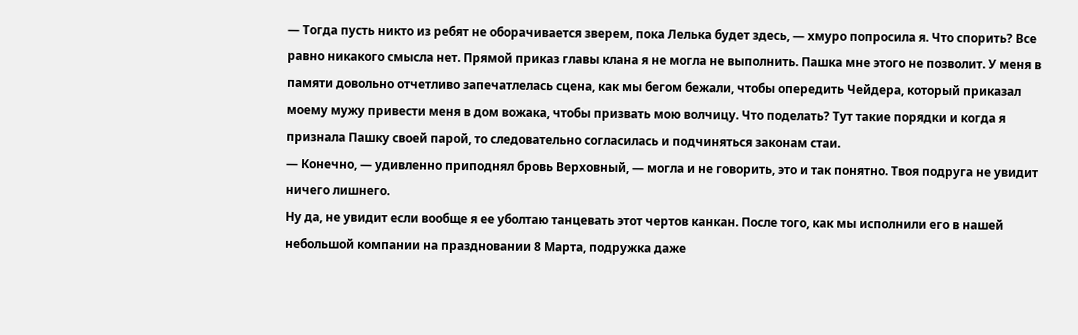— Тогда пусть никто из ребят не оборачивается зверем, пока Лелька будет здесь, — хмуро попросила я. Что спорить? Все равно никакого смысла нет. Прямой приказ главы клана я не могла не выполнить. Пашка мне этого не позволит. У меня в памяти довольно отчетливо запечатлелась сцена, как мы бегом бежали, чтобы опередить Чейдера, который приказал моему мужу привести меня в дом вожака, чтобы призвать мою волчицу. Что поделать? Тут такие порядки и когда я признала Пашку своей парой, то следовательно согласилась и подчиняться законам стаи.
— Конечно, — удивленно приподнял бровь Верховный, — могла и не говорить, это и так понятно. Твоя подруга не увидит ничего лишнего.
Ну да, не увидит если вообще я ее уболтаю танцевать этот чертов канкан. После того, как мы исполнили его в нашей небольшой компании на праздновании 8 Марта, подружка даже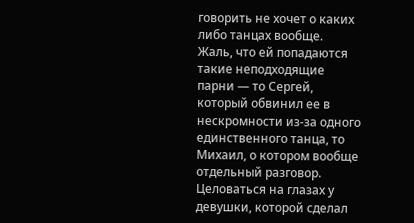говорить не хочет о каких либо танцах вообще.
Жаль, что ей попадаются такие неподходящие парни — то Сергей, который обвинил ее в нескромности из-за одного единственного танца, то Михаил, о котором вообще отдельный разговор. Целоваться на глазах у девушки, которой сделал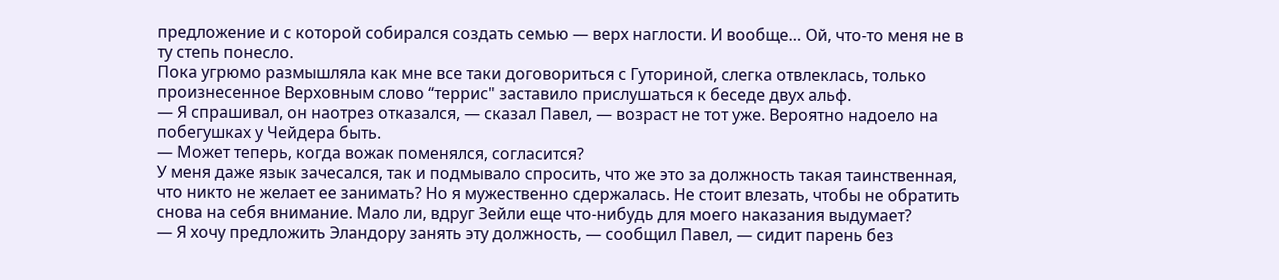предложение и с которой собирался создать семью — верх наглости. И вообще… Ой, что-то меня не в ту степь понесло.
Пока угрюмо размышляла как мне все таки договориться с Гуториной, слегка отвлеклась, только произнесенное Верховным слово “террис" заставило прислушаться к беседе двух альф.
— Я спрашивал, он наотрез отказался, — сказал Павел, — возраст не тот уже. Вероятно надоело на побегушках у Чейдера быть.
— Может теперь, когда вожак поменялся, согласится?
У меня даже язык зачесался, так и подмывало спросить, что же это за должность такая таинственная, что никто не желает ее занимать? Но я мужественно сдержалась. Не стоит влезать, чтобы не обратить снова на себя внимание. Мало ли, вдруг Зейли еще что-нибудь для моего наказания выдумает?
— Я хочу предложить Эландору занять эту должность, — сообщил Павел, — сидит парень без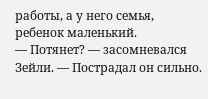работы, а у него семья, ребенок маленький.
— Потянет? — засомневался Зейли. — Пострадал он сильно.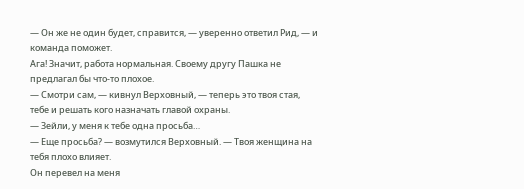— Он же не один будет, справится, — уверенно ответил Рид, — и команда поможет.
Ага! Значит, работа нормальная. Своему другу Пашка не предлагал бы что-то плохое.
— Смотри сам, — кивнул Верховный, — теперь это твоя стая, тебе и решать кого назначать главой охраны.
— Зейли, у меня к тебе одна просьба…
— Еще просьба? — возмутился Верховный. — Твоя женщина на тебя плохо влияет.
Он перевел на меня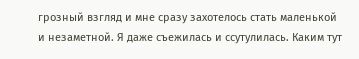грозный взгляд и мне сразу захотелось стать маленькой и незаметной. Я даже съежилась и ссутулилась. Каким тут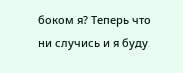боком я? Теперь что ни случись и я буду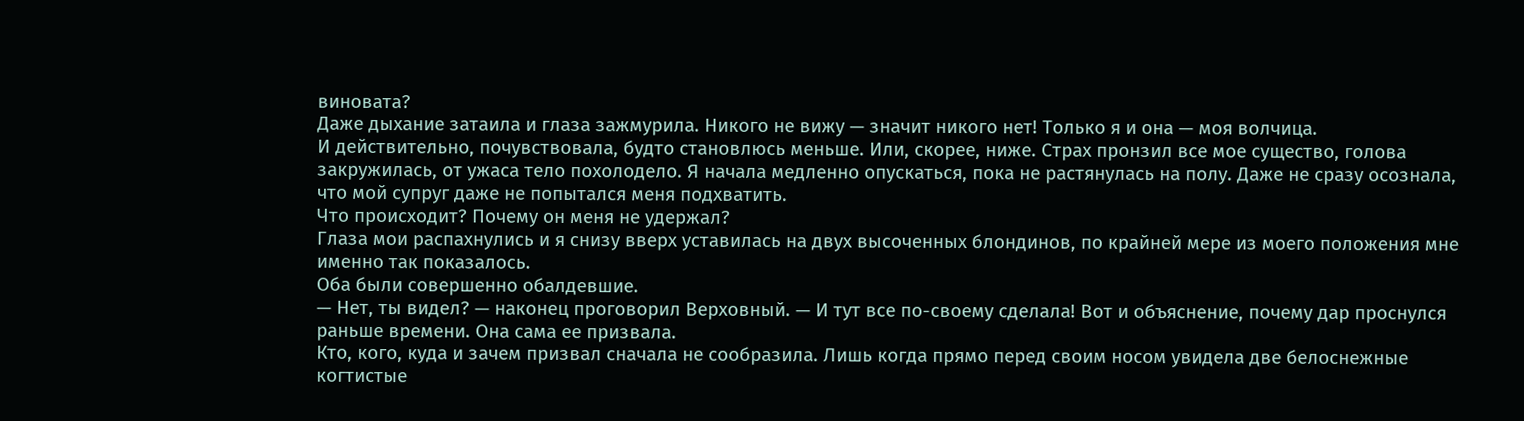виновата?
Даже дыхание затаила и глаза зажмурила. Никого не вижу — значит никого нет! Только я и она — моя волчица.
И действительно, почувствовала, будто становлюсь меньше. Или, скорее, ниже. Страх пронзил все мое существо, голова закружилась, от ужаса тело похолодело. Я начала медленно опускаться, пока не растянулась на полу. Даже не сразу осознала, что мой супруг даже не попытался меня подхватить.
Что происходит? Почему он меня не удержал?
Глаза мои распахнулись и я снизу вверх уставилась на двух высоченных блондинов, по крайней мере из моего положения мне именно так показалось.
Оба были совершенно обалдевшие.
— Нет, ты видел? — наконец проговорил Верховный. — И тут все по-своему сделала! Вот и объяснение, почему дар проснулся раньше времени. Она сама ее призвала.
Кто, кого, куда и зачем призвал сначала не сообразила. Лишь когда прямо перед своим носом увидела две белоснежные когтистые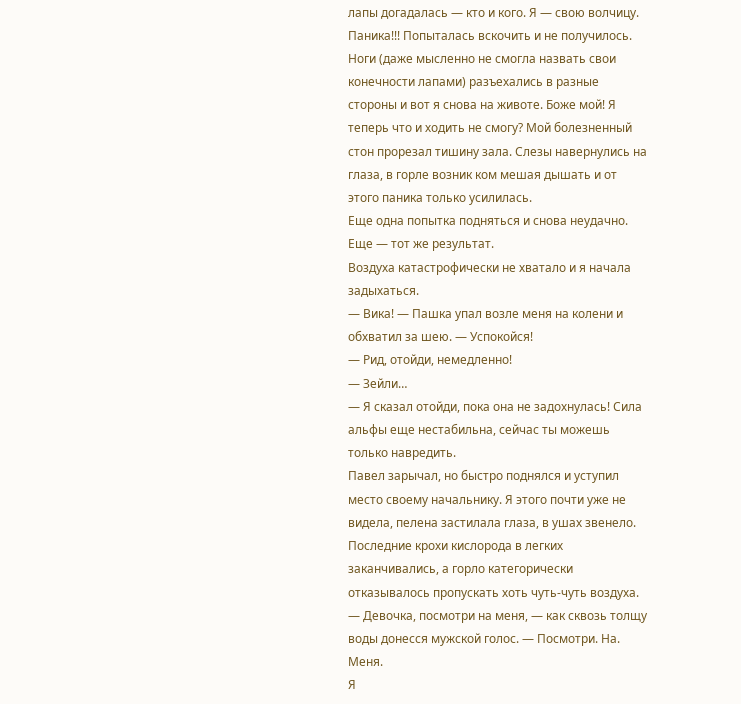лапы догадалась — кто и кого. Я — свою волчицу.
Паника!!! Попыталась вскочить и не получилось. Ноги (даже мысленно не смогла назвать свои конечности лапами) разъехались в разные стороны и вот я снова на животе. Боже мой! Я теперь что и ходить не смогу? Мой болезненный стон прорезал тишину зала. Слезы навернулись на глаза, в горле возник ком мешая дышать и от этого паника только усилилась.
Еще одна попытка подняться и снова неудачно. Еще — тот же результат.
Воздуха катастрофически не хватало и я начала задыхаться.
— Вика! — Пашка упал возле меня на колени и обхватил за шею. — Успокойся!
— Рид, отойди, немедленно!
— Зейли…
— Я сказал отойди, пока она не задохнулась! Сила альфы еще нестабильна, сейчас ты можешь только навредить.
Павел зарычал, но быстро поднялся и уступил место своему начальнику. Я этого почти уже не видела, пелена застилала глаза, в ушах звенело. Последние крохи кислорода в легких заканчивались, а горло категорически отказывалось пропускать хоть чуть-чуть воздуха.
— Девочка, посмотри на меня, — как сквозь толщу воды донесся мужской голос. — Посмотри. На. Меня.
Я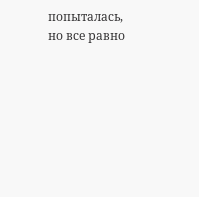попыталась, но все равно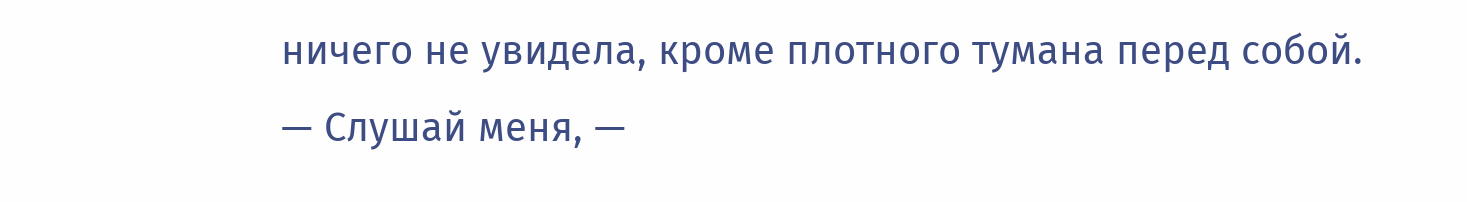ничего не увидела, кроме плотного тумана перед собой.
— Слушай меня, —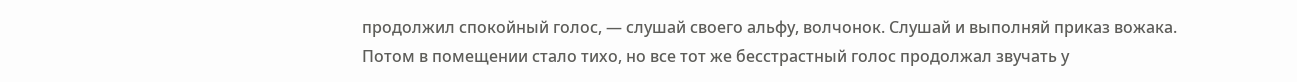продолжил спокойный голос, — слушай своего альфу, волчонок. Слушай и выполняй приказ вожака.
Потом в помещении стало тихо, но все тот же бесстрастный голос продолжал звучать у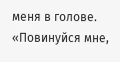меня в голове.
«Повинуйся мне,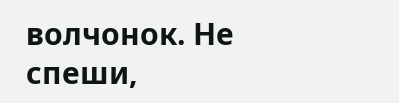волчонок. Не спеши,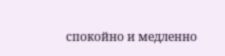спокойно и медленно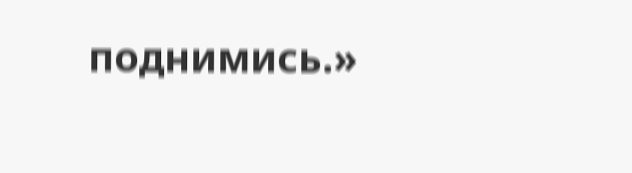поднимись.»